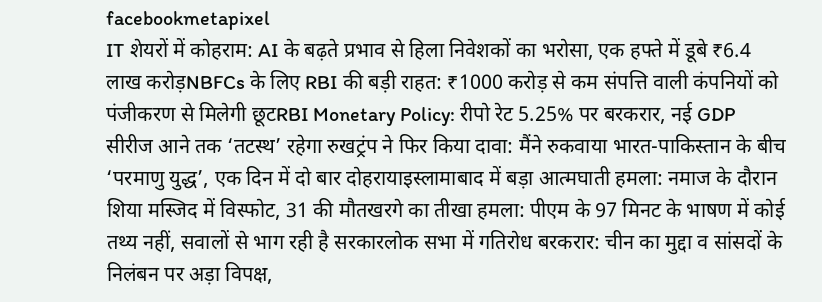facebookmetapixel
IT शेयरों में कोहराम: AI के बढ़ते प्रभाव से हिला निवेशकों का भरोसा, एक हफ्ते में डूबे ₹6.4 लाख करोड़NBFCs के लिए RBI की बड़ी राहत: ₹1000 करोड़ से कम संपत्ति वाली कंपनियों को पंजीकरण से मिलेगी छूटRBI Monetary Policy: रीपो रेट 5.25% पर बरकरार, नई GDP सीरीज आने तक ‘तटस्थ’ रहेगा रुखट्रंप ने फिर किया दावा: मैंने रुकवाया भारत-पाकिस्तान के बीच ‘परमाणु युद्ध’, एक दिन में दो बार दोहरायाइस्लामाबाद में बड़ा आत्मघाती हमला: नमाज के दौरान शिया मस्जिद में विस्फोट, 31 की मौतखरगे का तीखा हमला: पीएम के 97 मिनट के भाषण में कोई तथ्य नहीं, सवालों से भाग रही है सरकारलोक सभा में गतिरोध बरकरार: चीन का मुद्दा व सांसदों के निलंबन पर अड़ा विपक्ष,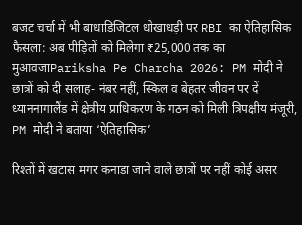बजट चर्चा में भी बाधाडिजिटल धोखाधड़ी पर RBI का ऐतिहासिक फैसला: अब पीड़ितों को मिलेगा ₹25,000 तक का मुआवजाPariksha Pe Charcha 2026: PM मोदी ने छात्रों को दी सलाह- नंबर नहीं, स्किल व बेहतर जीवन पर दें ध्याननागालैंड में क्षेत्रीय प्राधिकरण के गठन को मिली त्रिपक्षीय मंजूरी, PM मोदी ने बताया ‘ऐतिहासिक’

रिश्तों में खटास मगर कनाडा जाने वाले छात्रों पर नहीं कोई असर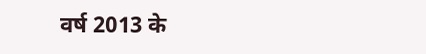वर्ष 2013 के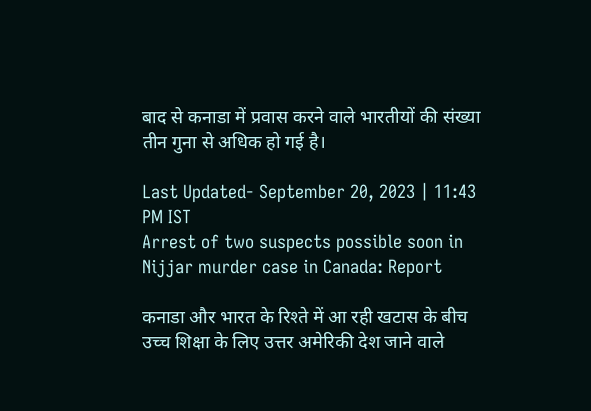बाद से कनाडा में प्रवास करने वाले भारतीयों की संख्या तीन गुना से अधिक हो गई है।

Last Updated- September 20, 2023 | 11:43 PM IST
Arrest of two suspects possible soon in Nijjar murder case in Canada: Report

कनाडा और भारत के रिश्ते में आ रही खटास के बीच उच्च शिक्षा के लिए उत्तर अमेरिकी देश जाने वाले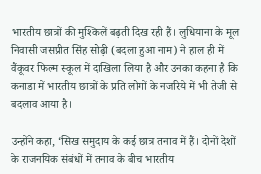भारतीय छात्रों की मुश्किलें बढ़ती दिख रही हैं। लुधियाना के मूल निवासी जसप्रीत सिंह सोढ़ी (बदला हुआ नाम) ने हाल ही में वैंकूवर फिल्म स्कूल में दाखिला लिया है और उनका कहना है कि कनाडा में भारतीय छात्रों के प्रति लोगों के नजरिये में भी तेजी से बदलाव आया है।

उन्होंने कहा, ‘सिख समुदाय के कई छात्र तनाव में हैं। दोनों देशों के राजनयिक संबंधों में तनाव के बीच भारतीय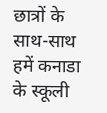छात्रों के साथ-साथ हमें कनाडा के स्कूली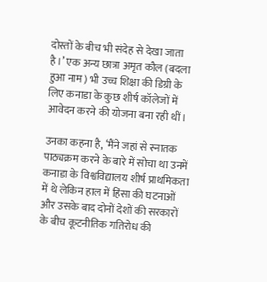दोस्तों के बीच भी संदेह से देखा जाता है।’ एक अन्य छात्रा अमृत कौल (बदला हुआ नाम) भी उच्च शिक्षा की डिग्री के लिए कनाडा के कुछ शीर्ष कॉलेजों में आवेदन करने की योजना बना रही थीं।

उनका कहना है, ‘मैंने जहां से स्नातक पाठ्यक्रम करने के बारे में सोचा था उनमें कनाडा के विश्वविद्यालय शीर्ष प्राथमिकता में थे लेकिन हाल में हिंसा की घटनाओं और उसके बाद दोनों देशों की सरकारों के बीच कूटनीतिक गतिरोध की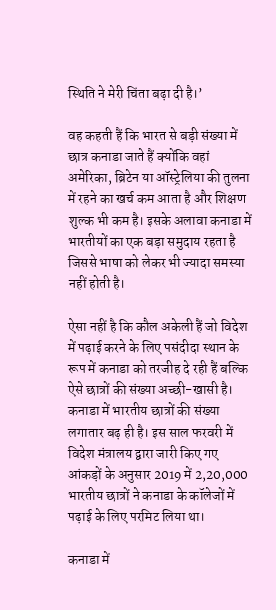स्थिति ने मेरी चिंता बढ़ा दी है।’

वह कहती हैं कि भारत से बड़ी संख्या में छात्र कनाडा जाते हैं क्योंकि वहां अमेरिका, ब्रिटेन या ऑस्ट्रेलिया की तुलना में रहने का खर्च कम आता है और शिक्षण शुल्क भी कम है। इसके अलावा कनाडा में भारतीयों का एक बड़ा समुदाय रहता है जिससे भाषा को लेकर भी ज्यादा समस्या नहीं होती है।

ऐसा नहीं है कि कौल अकेली हैं जो विदेश में पढ़ाई करने के लिए पसंदीदा स्थान के रूप में कनाडा को तरजीह दे रही हैं बल्कि ऐसे छात्रों की संख्या अच्छी-खासी है। कनाडा में भारतीय छात्रों की संख्या लगातार बढ़ ही है। इस साल फरवरी में विदेश मंत्रालय द्वारा जारी किए गए आंकड़ों के अनुसार 2019 में 2,20,000 भारतीय छात्रों ने कनाडा के कॉलेजों में पढ़ाई के लिए परमिट लिया था।

कनाडा में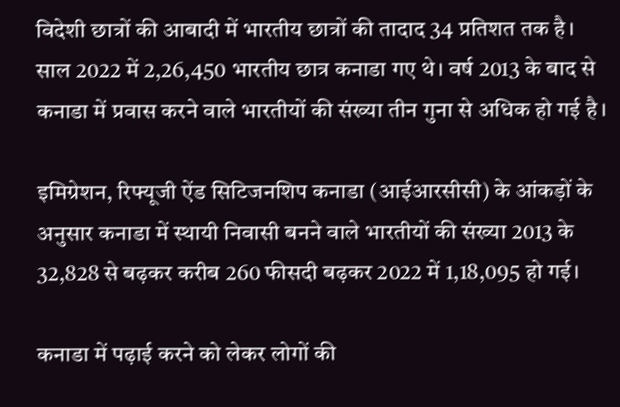विदेशी छात्रों की आबादी में भारतीय छात्रों की तादाद 34 प्रतिशत तक है। साल 2022 में 2,26,450 भारतीय छात्र कनाडा गए थे। वर्ष 2013 के बाद से कनाडा में प्रवास करने वाले भारतीयों की संख्या तीन गुना से अधिक हो गई है।

इमिग्रेशन, रिफ्यूजी ऐंड सिटिजनशिप कनाडा (आईआरसीसी) के आंकड़ों के अनुसार कनाडा में स्थायी निवासी बनने वाले भारतीयों की संख्या 2013 के 32,828 से बढ़कर करीब 260 फीसदी बढ़कर 2022 में 1,18,095 हो गई।

कनाडा में पढ़ाई करने को लेकर लोगों की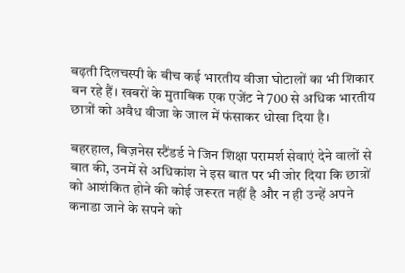बढ़ती दिलचस्पी के बीच कई भारतीय वीजा घोटालों का भी शिकार बन रहे हैं। खबरों के मुताबिक एक एजेंट ने 700 से अधिक भारतीय छात्रों को अवैध वीजा के जाल में फंसाकर धोखा दिया है।

बहरहाल, बिज़नेस स्टैंडर्ड ने जिन शिक्षा परामर्श सेवाएं देने वालों से बात की, उनमें से अधिकांश ने इस बात पर भी जोर दिया कि छात्रों को आशंकित होने की कोई जरूरत नहीं है और न ही उन्हें अपने कनाडा जाने के सपने को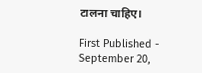टालना चाहिए।

First Published - September 20,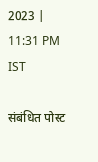2023 | 11:31 PM IST

संबंधित पोस्ट